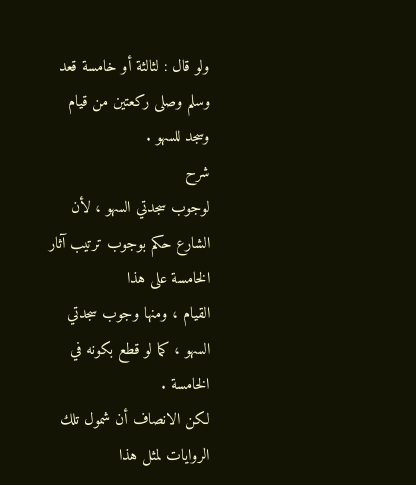ولو قال : لثالثة أو خامسة قعد وسلم وصلى ركعتين من قيام
وسجد للسهو .
شرح
لوجوب سجدتي السهو ، لأن الشارع حكم بوجوب ترتيب آثار الخامسة على هذا
القيام ، ومنها وجوب سجدتي السهو ، كما لو قطع بكونه في الخامسة .
لكن الانصاف أن شمول تلك الروايات لمثل هذا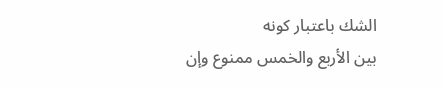الشك باعتبار كونه
بين الأربع والخمس ممنوع وإن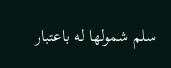سلم شمولها له باعتبار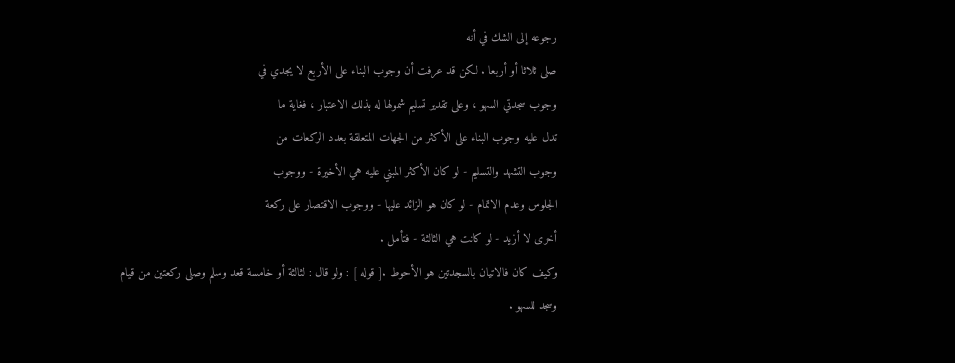رجوعه إلى الشك في أنه
صلى ثلاثا أو أربعا . لكن قد عرفت أن وجوب البناء على الأربع لا يجدي في
وجوب سجدتي السهو ، وعلى تقدير تسليم شمولها له بذلك الاعتبار ، فغاية ما
تدل عليه وجوب البناء على الأكثر من الجهات المتعلقة بعدد الركعات من
وجوب التشهد والتسليم - لو كان الأكثر المبني عليه هي الأخيرة - ووجوب
الجلوس وعدم الاتمام - لو كان هو الزائد عليها - ووجوب الاقتصار على ركعة
أخرى لا أزيد - لو كانت هي الثالثة - فتأمل .
وكيف كان فالاتيان بالسجدتين هو الأحوط .[ قوله ] : ولو قال : لثالثة أو خامسة قعد وسلم وصلى ركعتين من قيام
وسجد للسهو .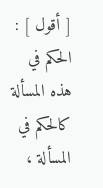[ أقول ] : الحكم في هذه المسألة كالحكم في المسألة ،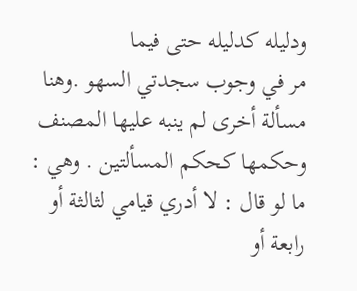ودليله كدليله حتى فيما
مر في وجوب سجدتي السهو .وهنا مسألة أخرى لم ينبه عليها المصنف وحكمها كحكم المسألتين . وهي :
ما لو قال : لا أدري قيامي لثالثة أو رابعة أو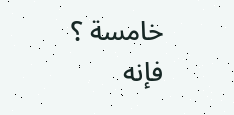خامسة ؟ فإنه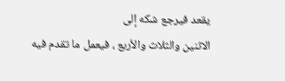يقعد فيرجع شكه إلى
الاثنين والثلاث والأربع ، فيعمل ما تقدم فيه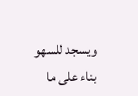ويسجد للسهو بناء على ما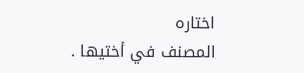اختاره
المصنف في أختيها .